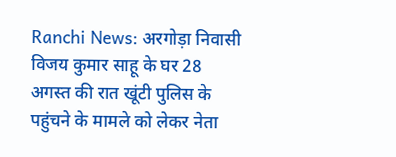Ranchi News: अरगोड़ा निवासी विजय कुमार साहू के घर 28 अगस्त की रात खूंटी पुलिस के पहुंचने के मामले को लेकर नेता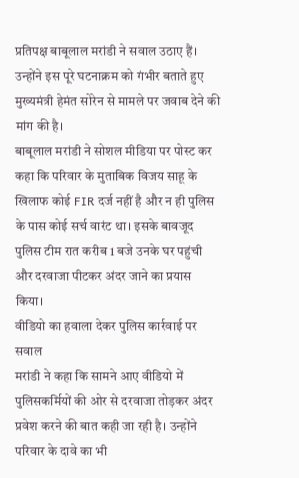प्रतिपक्ष बाबूलाल मरांडी ने सवाल उठाए हैं। उन्होंने इस पूरे घटनाक्रम को गंभीर बताते हुए मुख्यमंत्री हेमंत सोरेन से मामले पर जवाब देने की मांग की है।
बाबूलाल मरांडी ने सोशल मीडिया पर पोस्ट कर कहा कि परिवार के मुताबिक विजय साहू के खिलाफ कोई FIR दर्ज नहीं है और न ही पुलिस के पास कोई सर्च वारंट था। इसके बावजूद पुलिस टीम रात करीब 1 बजे उनके घर पहुंची और दरवाजा पीटकर अंदर जाने का प्रयास किया।
वीडियो का हवाला देकर पुलिस कार्रवाई पर सवाल
मरांडी ने कहा कि सामने आए वीडियो में पुलिसकर्मियों की ओर से दरवाजा तोड़कर अंदर प्रवेश करने की बात कही जा रही है। उन्होंने परिवार के दावे का भी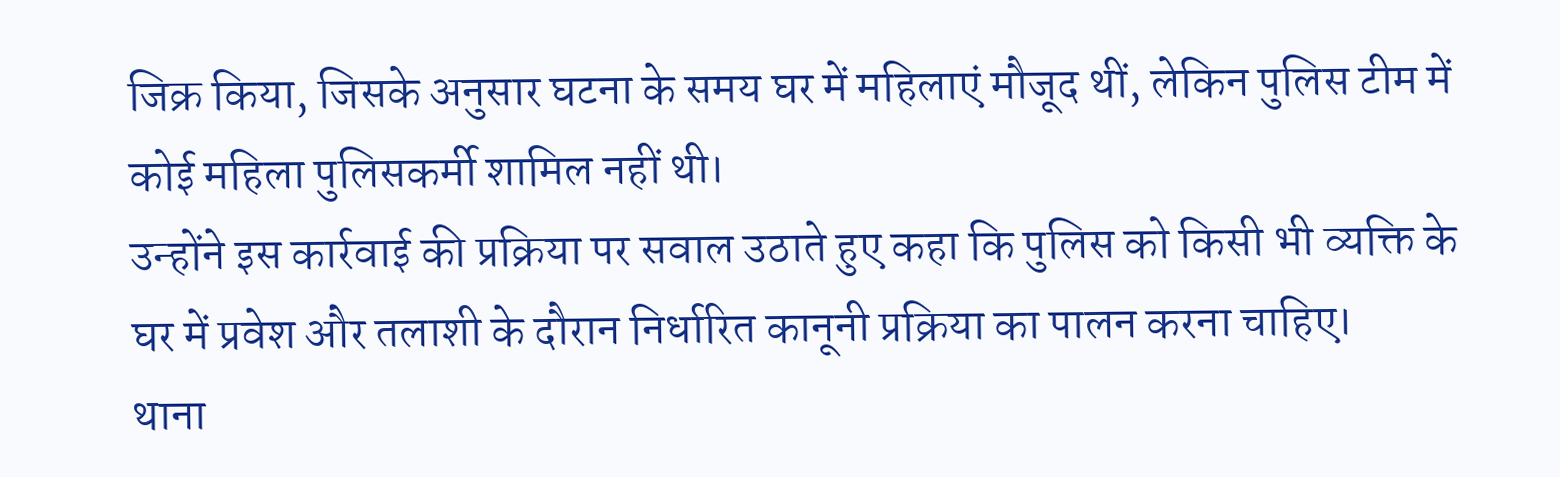जिक्र किया, जिसके अनुसार घटना के समय घर में महिलाएं मौजूद थीं, लेकिन पुलिस टीम में कोई महिला पुलिसकर्मी शामिल नहीं थी।
उन्होंने इस कार्रवाई की प्रक्रिया पर सवाल उठाते हुए कहा कि पुलिस को किसी भी व्यक्ति के घर में प्रवेश और तलाशी के दौरान निर्धारित कानूनी प्रक्रिया का पालन करना चाहिए।
थाना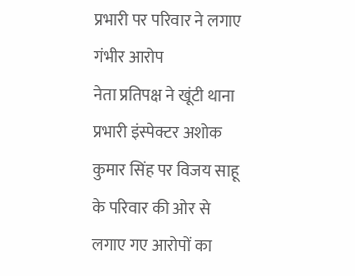प्रभारी पर परिवार ने लगाए गंभीर आरोप
नेता प्रतिपक्ष ने खूंटी थाना प्रभारी इंस्पेक्टर अशोक कुमार सिंह पर विजय साहू के परिवार की ओर से लगाए गए आरोपों का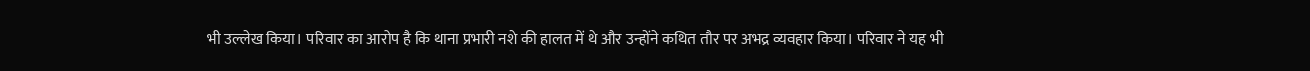भी उल्लेख किया। परिवार का आरोप है कि थाना प्रभारी नशे की हालत में थे और उन्होंने कथित तौर पर अभद्र व्यवहार किया। परिवार ने यह भी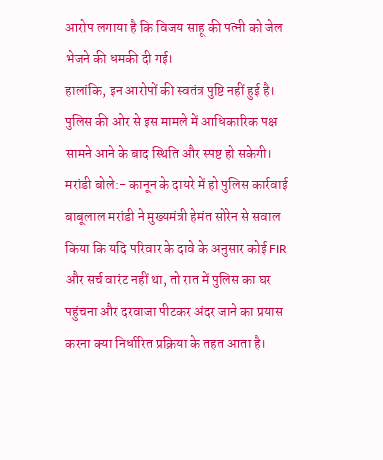आरोप लगाया है कि विजय साहू की पत्नी को जेल भेजने की धमकी दी गई।
हालांकि, इन आरोपों की स्वतंत्र पुष्टि नहीं हुई है। पुलिस की ओर से इस मामले में आधिकारिक पक्ष सामने आने के बाद स्थिति और स्पष्ट हो सकेगी।
मरांडी बोले:- कानून के दायरे में हो पुलिस कार्रवाई
बाबूलाल मरांडी ने मुख्यमंत्री हेमंत सोरेन से सवाल किया कि यदि परिवार के दावे के अनुसार कोई FIR और सर्च वारंट नहीं था, तो रात में पुलिस का घर पहुंचना और दरवाजा पीटकर अंदर जाने का प्रयास करना क्या निर्धारित प्रक्रिया के तहत आता है।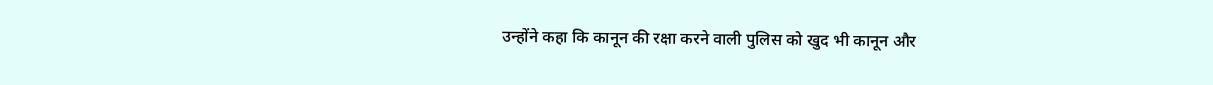उन्होंने कहा कि कानून की रक्षा करने वाली पुलिस को खुद भी कानून और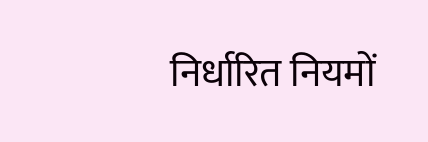निर्धारित नियमों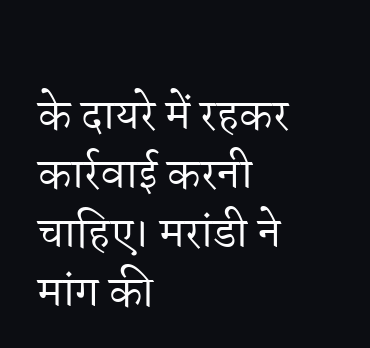के दायरे में रहकर कार्रवाई करनी चाहिए। मरांडी ने मांग की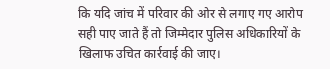कि यदि जांच में परिवार की ओर से लगाए गए आरोप सही पाए जाते हैं तो जिम्मेदार पुलिस अधिकारियों के खिलाफ उचित कार्रवाई की जाए।